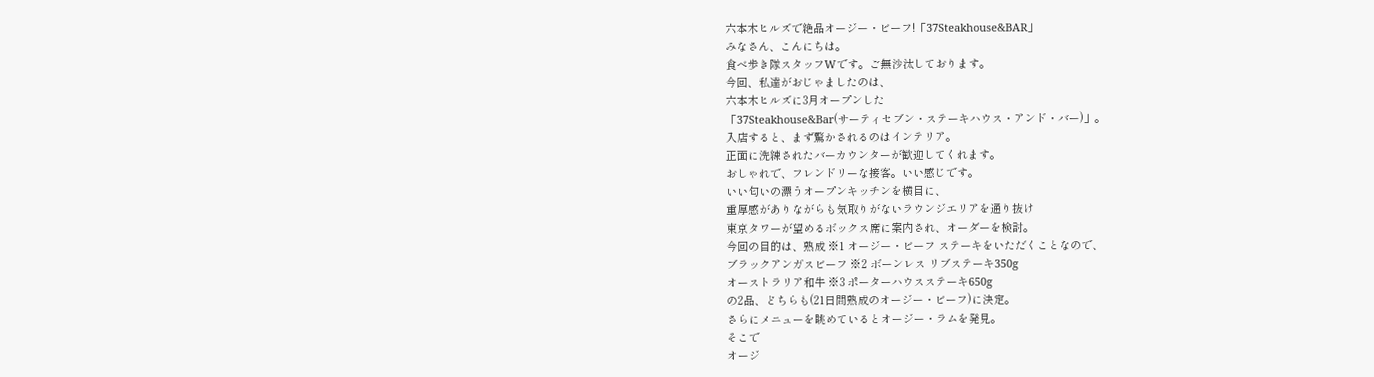六本木ヒルズで絶品オージー・ビーフ!「37Steakhouse&BAR」
みなさん、こんにちは。
食べ歩き隊スタッフWです。ご無沙汰しております。
今回、私達がおじゃましたのは、
六本木ヒルズに3月オープンした
「37Steakhouse&Bar(サーティセブン・ステーキハウス・アンド・バー)」。
入店すると、まず驚かされるのはインテリア。
正面に洗練されたバーカウンターが歓迎してくれます。
おしゃれで、フレンドリーな接客。いい感じです。
いい匂いの漂うオープンキッチンを横目に、
重厚感がありながらも気取りがないラウンジエリアを通り抜け
東京タワーが望めるボックス席に案内され、オーダーを検討。
今回の目的は、熟成 ※1 オージー・ビーフ ステーキをいただくことなので、
ブラックアンガスビーフ ※2 ボーンレス リブステーキ350g
オーストラリア和牛 ※3 ポーターハウスステーキ650g
の2品、どちらも(21日間熟成のオージー・ビーフ)に決定。
さらにメニューを眺めているとオージー・ラムを発見。
そこで
オージ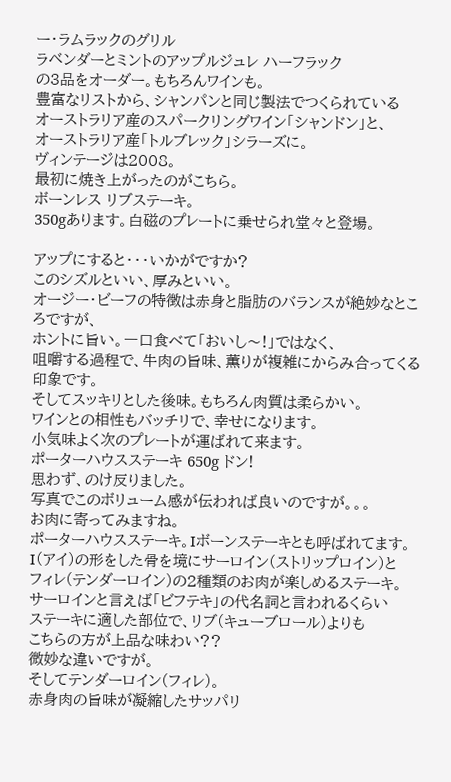ー・ラムラックのグリル
ラベンダーとミントのアップルジュレ ハーフラック
の3品をオーダー。もちろんワインも。
豊富なリストから、シャンパンと同じ製法でつくられている
オーストラリア産のスパークリングワイン「シャンドン」と、
オーストラリア産「トルブレック」シラーズに。
ヴィンテージは2008。
最初に焼き上がったのがこちら。
ボーンレス リブステーキ。
350gあります。白磁のプレートに乗せられ堂々と登場。

アップにすると・・・いかがですか?
このシズルといい、厚みといい。
オージー・ビーフの特徴は赤身と脂肪のバランスが絶妙なところですが、
ホントに旨い。一口食べて「おいし〜!」ではなく、
咀嚼する過程で、牛肉の旨味、薫りが複雑にからみ合ってくる印象です。
そしてスッキリとした後味。もちろん肉質は柔らかい。
ワインとの相性もバッチリで、幸せになります。
小気味よく次のプレートが運ばれて来ます。
ポーターハウスステーキ 650g ドン!
思わず、のけ反りました。
写真でこのボリューム感が伝われば良いのですが。。。
お肉に寄ってみますね。
ポーターハウスステーキ。Iボーンステーキとも呼ばれてます。
I(アイ)の形をした骨を境にサーロイン(ストリップロイン)と
フィレ(テンダーロイン)の2種類のお肉が楽しめるステーキ。
サーロインと言えば「ビフテキ」の代名詞と言われるくらい
ステーキに適した部位で、リブ(キューブロール)よりも
こちらの方が上品な味わい??
微妙な違いですが。
そしてテンダーロイン(フィレ)。
赤身肉の旨味が凝縮したサッパリ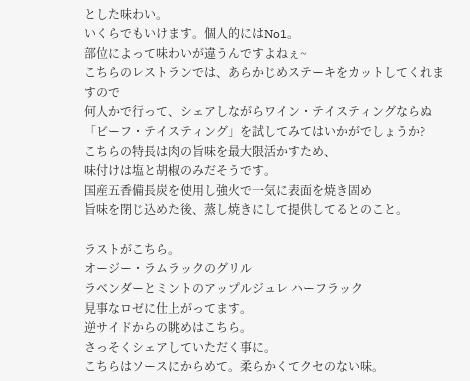とした味わい。
いくらでもいけます。個人的にはNo1。
部位によって味わいが違うんですよねぇ~
こちらのレストランでは、あらかじめステーキをカットしてくれますので
何人かで行って、シェアしながらワイン・テイスティングならぬ
「ビーフ・テイスティング」を試してみてはいかがでしょうか?
こちらの特長は肉の旨味を最大限活かすため、
味付けは塩と胡椒のみだそうです。
国産五香備長炭を使用し強火で一気に表面を焼き固め
旨味を閉じ込めた後、蒸し焼きにして提供してるとのこと。

ラストがこちら。
オージー・ラムラックのグリル
ラベンダーとミントのアップルジュレ ハーフラック
見事なロゼに仕上がってます。
逆サイドからの眺めはこちら。
さっそくシェアしていただく事に。
こちらはソースにからめて。柔らかくてクセのない味。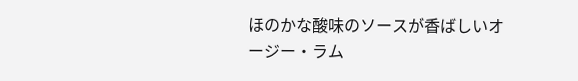ほのかな酸味のソースが香ばしいオージー・ラム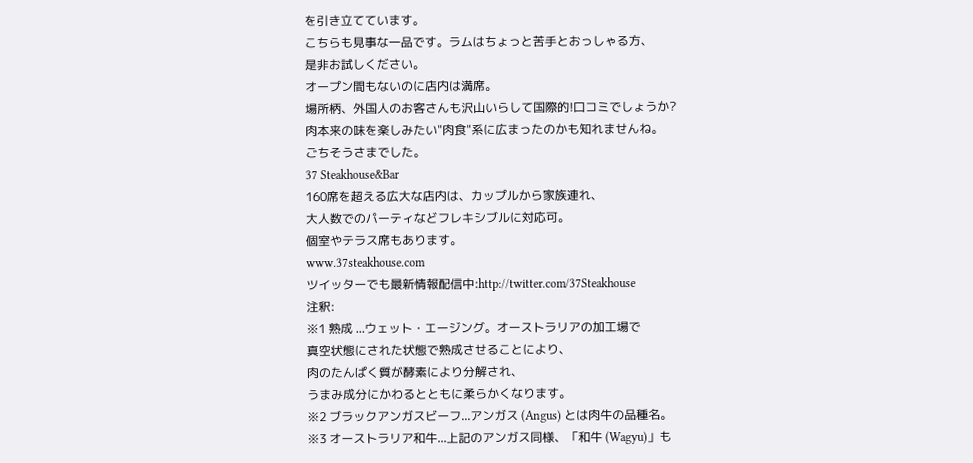を引き立てています。
こちらも見事な一品です。ラムはちょっと苦手とおっしゃる方、
是非お試しください。
オープン間もないのに店内は満席。
場所柄、外国人のお客さんも沢山いらして国際的!口コミでしょうか?
肉本来の味を楽しみたい"肉食"系に広まったのかも知れませんね。
ごちそうさまでした。
37 Steakhouse&Bar
160席を超える広大な店内は、カップルから家族連れ、
大人数でのパーティなどフレキシブルに対応可。
個室やテラス席もあります。
www.37steakhouse.com
ツイッターでも最新情報配信中:http://twitter.com/37Steakhouse
注釈:
※1 熟成 ...ウェット・エージング。オーストラリアの加工場で
真空状態にされた状態で熟成させることにより、
肉のたんぱく質が酵素により分解され、
うまみ成分にかわるとともに柔らかくなります。
※2 ブラックアンガスビーフ...アンガス (Angus) とは肉牛の品種名。
※3 オーストラリア和牛...上記のアンガス同様、「和牛 (Wagyu)」も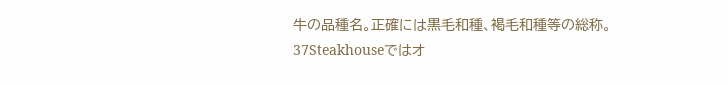牛の品種名。正確には黒毛和種、褐毛和種等の総称。
37Steakhouseではオ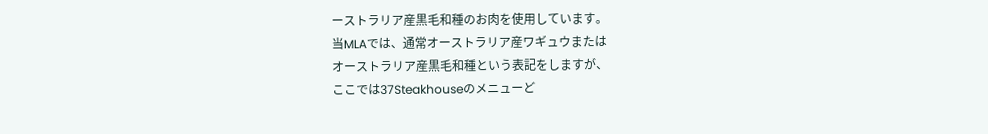ーストラリア産黒毛和種のお肉を使用しています。
当MLAでは、通常オーストラリア産ワギュウまたは
オーストラリア産黒毛和種という表記をしますが、
ここでは37Steakhouseのメニューど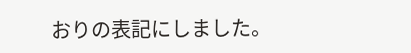おりの表記にしました。